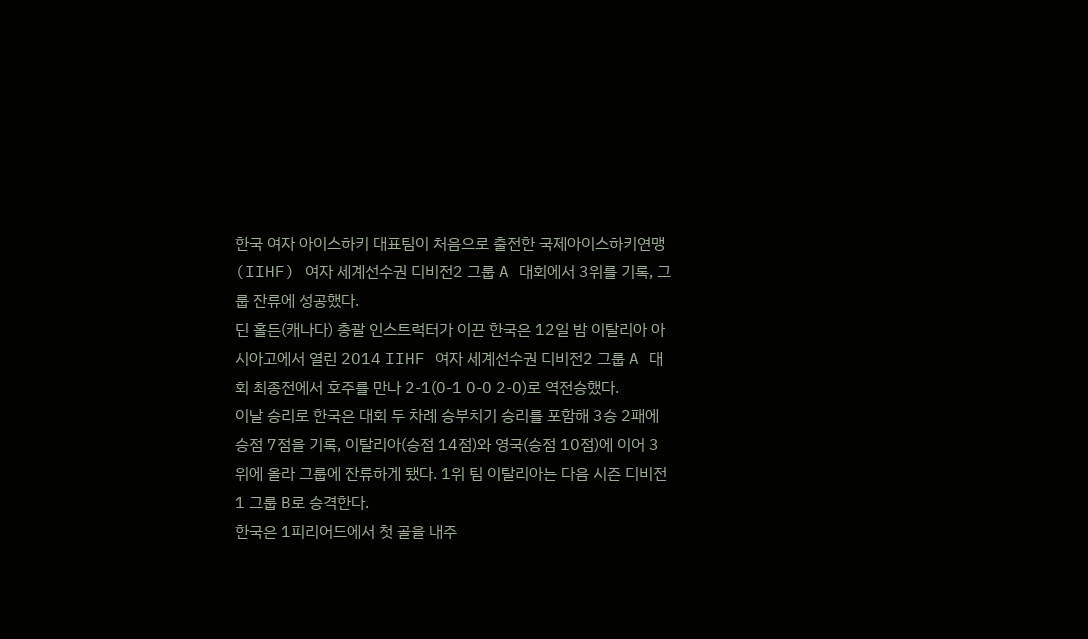한국 여자 아이스하키 대표팀이 처음으로 출전한 국제아이스하키연맹(IIHF) 여자 세계선수권 디비전2 그룹 A 대회에서 3위를 기록, 그룹 잔류에 성공했다.
딘 홀든(캐나다) 총괄 인스트럭터가 이끈 한국은 12일 밤 이탈리아 아시아고에서 열린 2014 IIHF 여자 세계선수권 디비전2 그룹 A 대회 최종전에서 호주를 만나 2-1(0-1 0-0 2-0)로 역전승했다.
이날 승리로 한국은 대회 두 차례 승부치기 승리를 포함해 3승 2패에 승점 7점을 기록, 이탈리아(승점 14점)와 영국(승점 10점)에 이어 3위에 올라 그룹에 잔류하게 됐다. 1위 팀 이탈리아는 다음 시즌 디비전1 그룹 B로 승격한다.
한국은 1피리어드에서 첫 골을 내주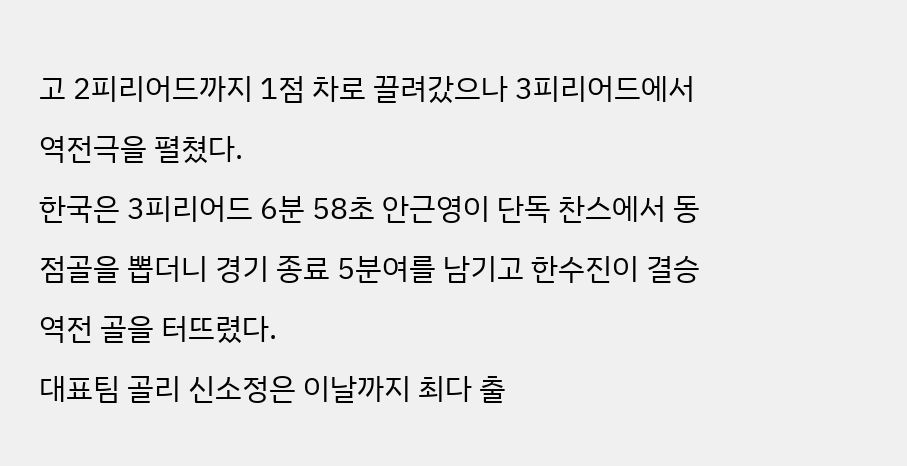고 2피리어드까지 1점 차로 끌려갔으나 3피리어드에서 역전극을 펼쳤다.
한국은 3피리어드 6분 58초 안근영이 단독 찬스에서 동점골을 뽑더니 경기 종료 5분여를 남기고 한수진이 결승 역전 골을 터뜨렸다.
대표팀 골리 신소정은 이날까지 최다 출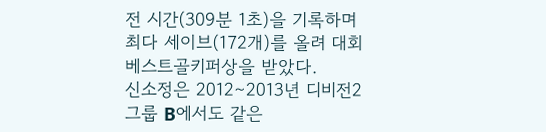전 시간(309분 1초)을 기록하며 최다 세이브(172개)를 올려 대회 베스트골키퍼상을 받았다.
신소정은 2012∼2013년 디비전2 그룹 B에서도 같은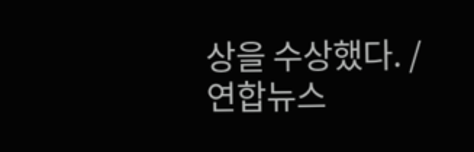상을 수상했다. /연합뉴스